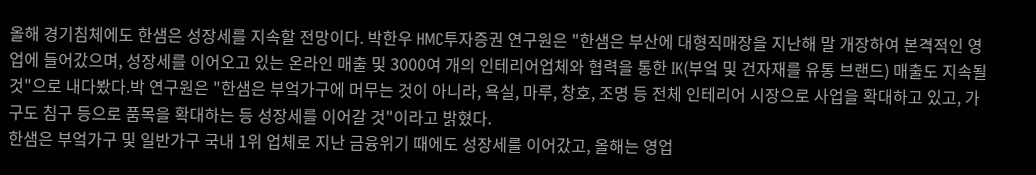올해 경기침체에도 한샘은 성장세를 지속할 전망이다. 박한우 HMC투자증권 연구원은 "한샘은 부산에 대형직매장을 지난해 말 개장하여 본격적인 영업에 들어갔으며, 성장세를 이어오고 있는 온라인 매출 및 3000여 개의 인테리어업체와 협력을 통한 IK(부엌 및 건자재를 유통 브랜드) 매출도 지속될 것"으로 내다봤다.박 연구원은 "한샘은 부엌가구에 머무는 것이 아니라, 욕실, 마루, 창호, 조명 등 전체 인테리어 시장으로 사업을 확대하고 있고, 가구도 침구 등으로 품목을 확대하는 등 성장세를 이어갈 것"이라고 밝혔다.
한샘은 부엌가구 및 일반가구 국내 1위 업체로 지난 금융위기 때에도 성장세를 이어갔고, 올해는 영업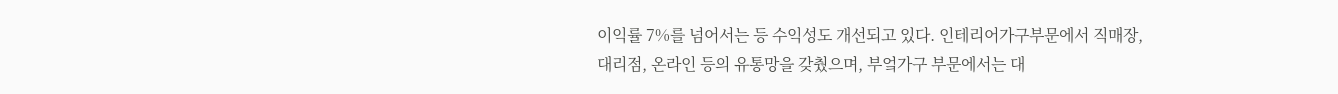이익률 7%를 넘어서는 등 수익성도 개선되고 있다. 인테리어가구부문에서 직매장, 대리점, 온라인 등의 유통망을 갖췄으며, 부엌가구 부문에서는 대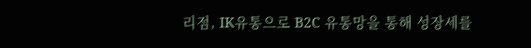리점, IK유통으로 B2C 유통망을 통해 성장세를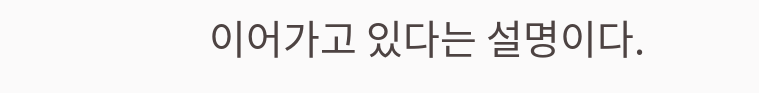이어가고 있다는 설명이다.